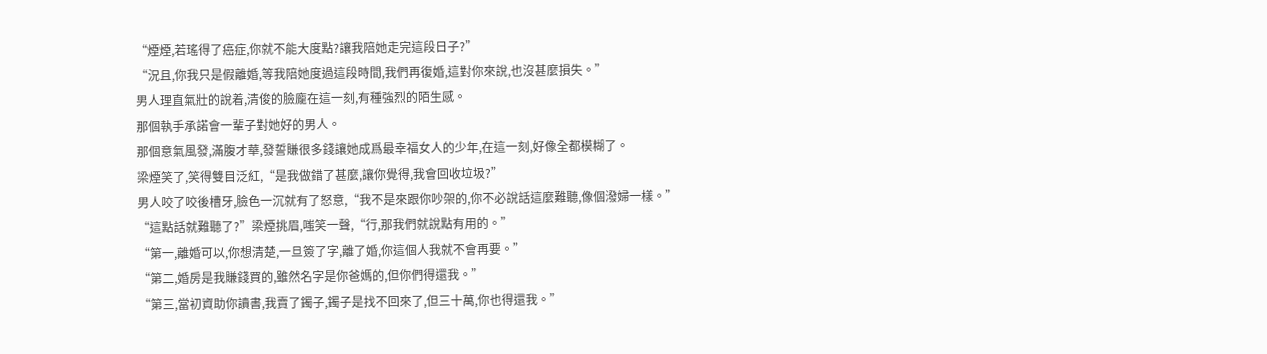“煙煙,若瑤得了癌症,你就不能大度點?讓我陪她走完這段日子?”
“況且,你我只是假離婚,等我陪她度過這段時間,我們再復婚,這對你來說,也沒甚麼損失。”
男人理直氣壯的說着,清俊的臉龐在這一刻,有種強烈的陌生感。
那個執手承諾會一輩子對她好的男人。
那個意氣風發,滿腹才華,發誓賺很多錢讓她成爲最幸福女人的少年,在這一刻,好像全都模糊了。
梁煙笑了,笑得雙目泛紅,“是我做錯了甚麼,讓你覺得,我會回收垃圾?”
男人咬了咬後槽牙,臉色一沉就有了怒意,“我不是來跟你吵架的,你不必說話這麼難聽,像個潑婦一樣。”
“這點話就難聽了?”梁煙挑眉,嗤笑一聲,“行,那我們就說點有用的。”
“第一,離婚可以,你想清楚,一旦簽了字,離了婚,你這個人我就不會再要。”
“第二,婚房是我賺錢買的,雖然名字是你爸媽的,但你們得還我。”
“第三,當初資助你讀書,我賣了鐲子,鐲子是找不回來了,但三十萬,你也得還我。”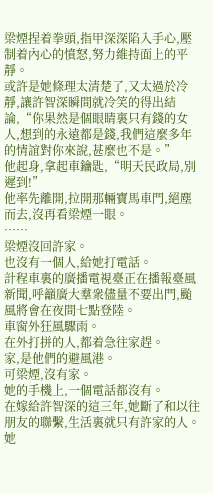梁煙捏着拳頭,指甲深深陷入手心,壓制着內心的憤怒,努力維持面上的平靜。
或許是她條理太清楚了,又太過於冷靜,讓許智深瞬間就冷笑的得出結論,“你果然是個眼睛裏只有錢的女人,想到的永遠都是錢,我們這麼多年的情誼對你來說,甚麼也不是。”
他起身,拿起車鑰匙,“明天民政局,別遲到!”
他率先離開,拉開那輛寶馬車門,絕塵而去,沒再看梁煙一眼。
……
梁煙沒回許家。
也沒有一個人,給她打電話。
計程車裏的廣播電視臺正在播報臺風新聞,呼籲廣大羣衆儘量不要出門,颱風將會在夜間七點登陸。
車窗外狂風驟雨。
在外打拼的人,都着急往家趕。
家,是他們的避風港。
可梁煙,沒有家。
她的手機上,一個電話都沒有。
在嫁給許智深的這三年,她斷了和以往朋友的聯繫,生活裏就只有許家的人。
她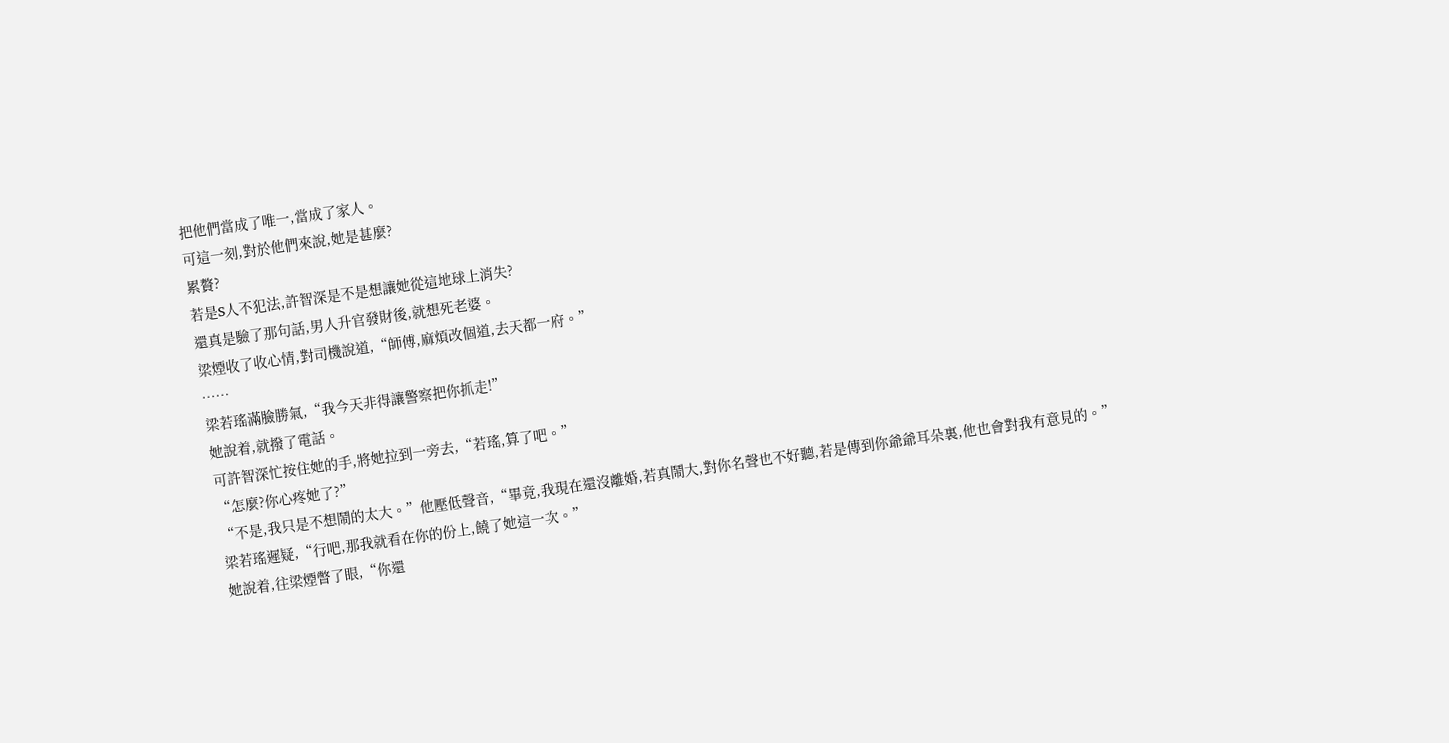把他們當成了唯一,當成了家人。
可這一刻,對於他們來說,她是甚麼?
累贅?
若是S人不犯法,許智深是不是想讓她從這地球上消失?
還真是驗了那句話,男人升官發財後,就想死老婆。
梁煙收了收心情,對司機說道,“師傅,麻煩改個道,去天都一府。”
……
梁若瑤滿臉勝氣,“我今天非得讓警察把你抓走!”
她說着,就撥了電話。
可許智深忙按住她的手,將她拉到一旁去,“若瑤,算了吧。”
“怎麼?你心疼她了?”
“不是,我只是不想鬧的太大。”他壓低聲音,“畢竟,我現在還沒離婚,若真鬧大,對你名聲也不好聽,若是傳到你爺爺耳朵裏,他也會對我有意見的。”
梁若瑤遲疑,“行吧,那我就看在你的份上,饒了她這一次。”
她說着,往梁煙瞥了眼,“你還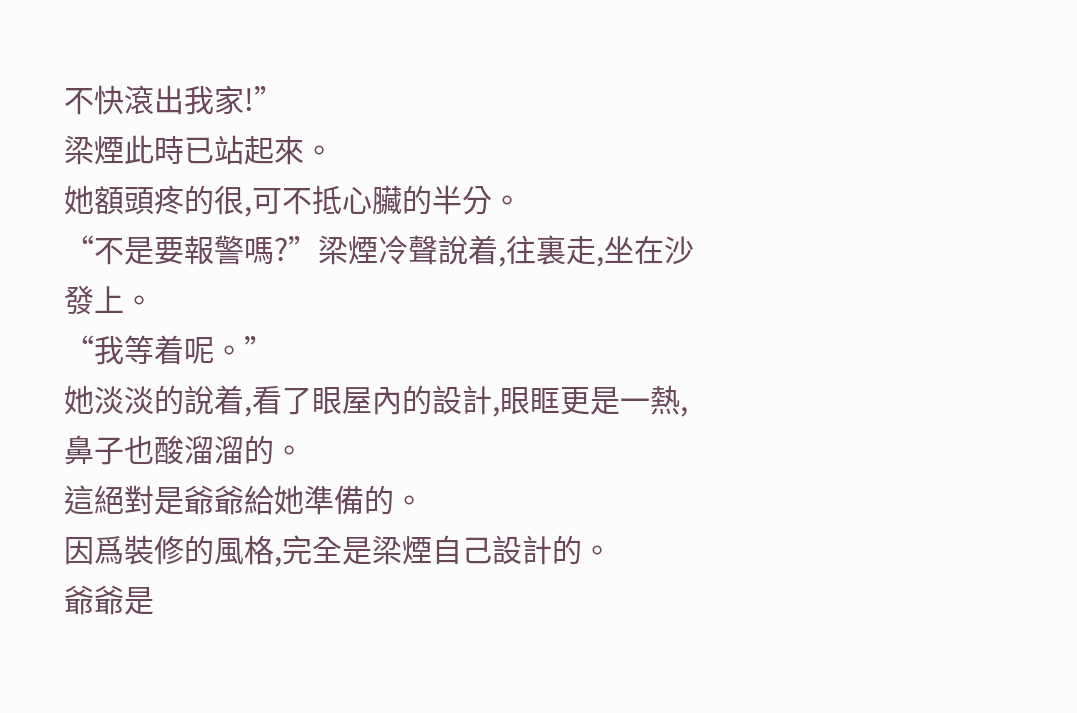不快滾出我家!”
梁煙此時已站起來。
她額頭疼的很,可不抵心臟的半分。
“不是要報警嗎?”梁煙冷聲說着,往裏走,坐在沙發上。
“我等着呢。”
她淡淡的說着,看了眼屋內的設計,眼眶更是一熱,鼻子也酸溜溜的。
這絕對是爺爺給她準備的。
因爲裝修的風格,完全是梁煙自己設計的。
爺爺是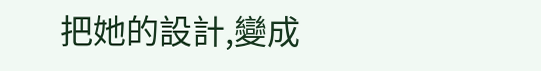把她的設計,變成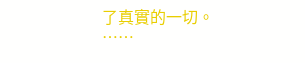了真實的一切。
……